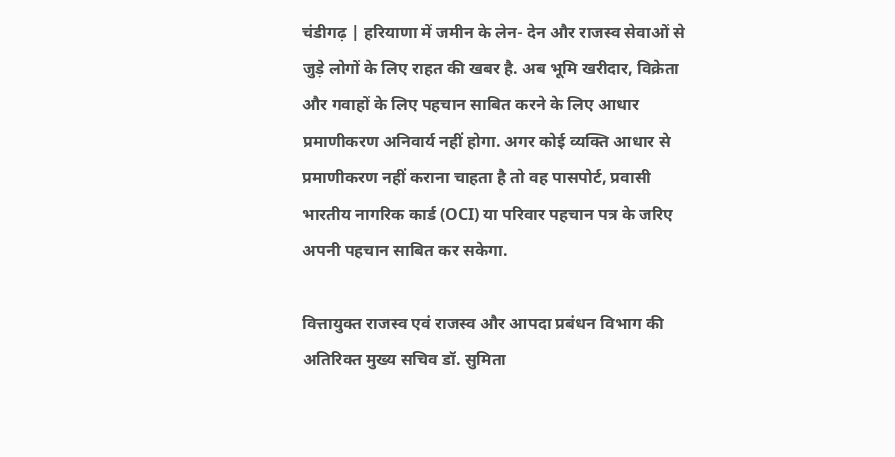चंडीगढ़ | हरियाणा में जमीन के लेन- देन और राजस्व सेवाओं से जुड़े लोगों के लिए राहत की खबर है. अब भूमि खरीदार, विक्रेता और गवाहों के लिए पहचान साबित करने के लिए आधार प्रमाणीकरण अनिवार्य नहीं होगा. अगर कोई व्यक्ति आधार से प्रमाणीकरण नहीं कराना चाहता है तो वह पासपोर्ट, प्रवासी भारतीय नागरिक कार्ड (OCI) या परिवार पहचान पत्र के जरिए अपनी पहचान साबित कर सकेगा.

वित्तायुक्त राजस्व एवं राजस्व और आपदा प्रबंधन विभाग की अतिरिक्त मुख्य सचिव डॉ. सुमिता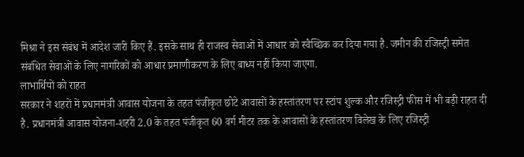मिश्रा ने इस संबंध में आदेश जारी किए हैं. इसके साथ ही राजस्व सेवाओं में आधार को स्वैच्छिक कर दिया गया है. जमीन की रजिस्ट्री समेत संबंधित सेवाओं के लिए नागरिकों को आधार प्रमाणीकरण के लिए बाध्य नहीं किया जाएगा.
लाभार्थियों को राहत
सरकार ने शहरों में प्रधानमंत्री आवास योजना के तहत पंजीकृत छोटे आवासों के हस्तांतरण पर स्टांप शुल्क और रजिस्ट्री फीस में भी बड़ी राहत दी है. प्रधानमंत्री आवास योजना-शहरी 2.0 के तहत पंजीकृत 60 वर्ग मीटर तक के आवासों के हस्तांतरण विलेख के लिए रजिस्ट्री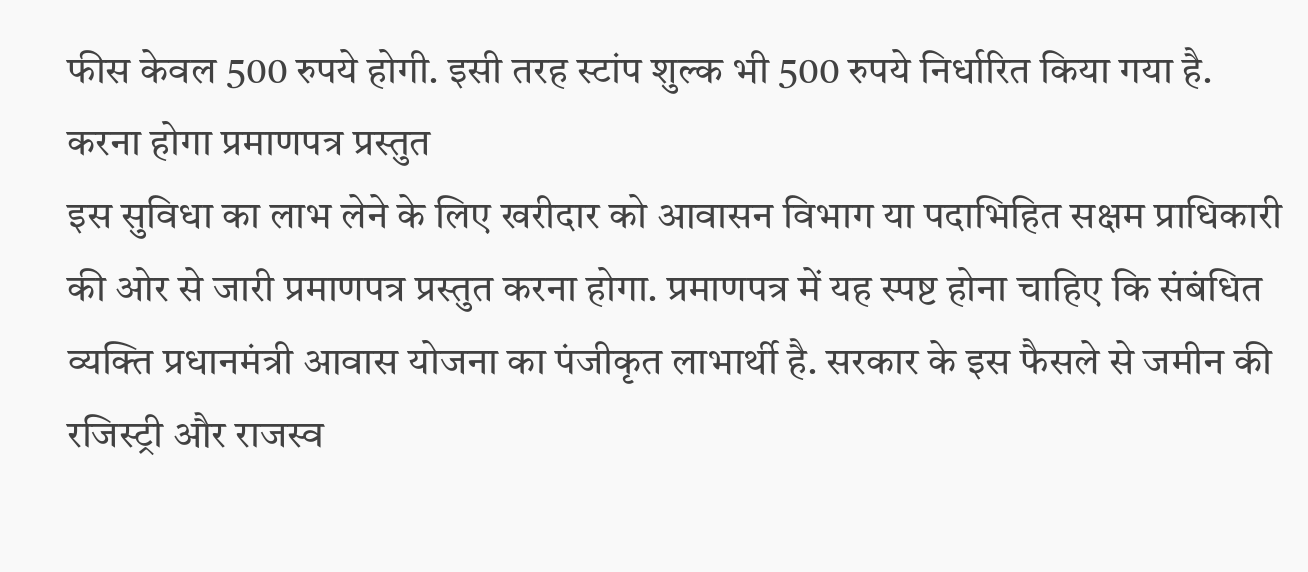फीस केवल 500 रुपये होगी. इसी तरह स्टांप शुल्क भी 500 रुपये निर्धारित किया गया है.
करना होगा प्रमाणपत्र प्रस्तुत
इस सुविधा का लाभ लेने के लिए खरीदार को आवासन विभाग या पदाभिहित सक्षम प्राधिकारी की ओर से जारी प्रमाणपत्र प्रस्तुत करना होगा. प्रमाणपत्र में यह स्पष्ट होना चाहिए कि संबंधित व्यक्ति प्रधानमंत्री आवास योजना का पंजीकृत लाभार्थी है. सरकार के इस फैसले से जमीन की रजिस्ट्री और राजस्व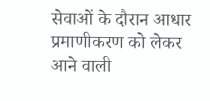सेवाओं के दौरान आधार प्रमाणीकरण को लेकर आने वाली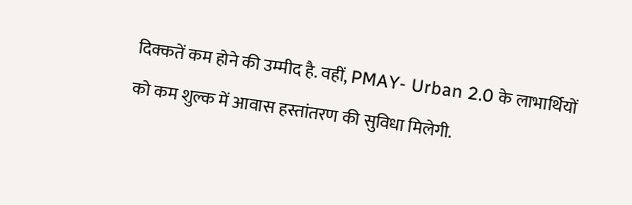दिक्कतें कम होने की उम्मीद है. वहीं, PMAY- Urban 2.0 के लाभार्थियों को कम शुल्क में आवास हस्तांतरण की सुविधा मिलेगी.